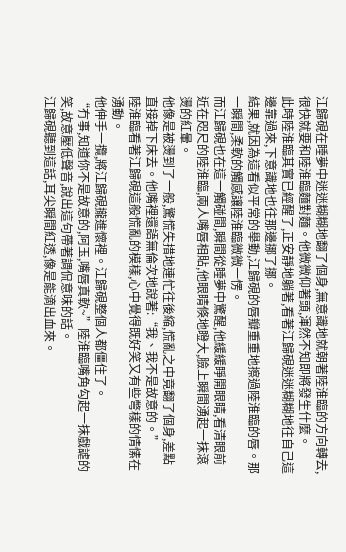江歸硯在睡夢中迷迷糊糊地翻了個身,無意識地就朝著陸淮臨的方向轉去,很快就要和陸淮臨麵對麵。他微微仰著頭,渾然不知即將發生什麼。
此時陸淮臨其實已經醒了,正安靜地躺著,看著江歸硯迷迷糊糊地往自己這邊靠過來,下意識地也往那邊挪了挪。
結果,就因為這看似平常的舉動,江歸硯的唇瓣重重地擦過陸淮臨的唇。那一瞬間,柔軟的觸感讓陸淮臨微微一愣。
而江歸硯也在這一觸碰間,瞬間從睡夢中驚醒,他緩緩睜開眼睛,看清眼前近在咫尺的陸淮臨,兩人嘴唇相貼,他眼睛倏地瞪大,臉上瞬間湧起一抹滾燙的紅暈。
他像是被燙到了一般,驚慌失措地連忙往後縮,慌亂之中竟翻了個身,差點直接掉下床去。他嘴裡還語無倫次地說著:“我、我不是故意的。”
陸淮臨看著江歸硯這般慌亂的模樣,心中覺得既好笑又有些彆樣的情愫在湧動。
他伸手一攬,將江歸硯攏進懷裡。江歸硯整個人都僵住了。
“冇事,知道你不是故意的,阿玉,嘴唇真軟~”陸淮臨嘴角勾起一抹戲謔的笑,故意壓低聲音,說出這句帶著調侃意味的話。
江歸硯聽到這話,耳尖瞬間紅透,像是能滴出血來。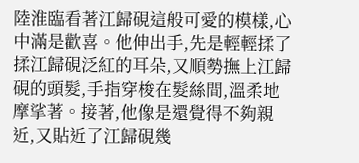陸淮臨看著江歸硯這般可愛的模樣,心中滿是歡喜。他伸出手,先是輕輕揉了揉江歸硯泛紅的耳朵,又順勢撫上江歸硯的頭髮,手指穿梭在髮絲間,溫柔地摩挲著。接著,他像是還覺得不夠親近,又貼近了江歸硯幾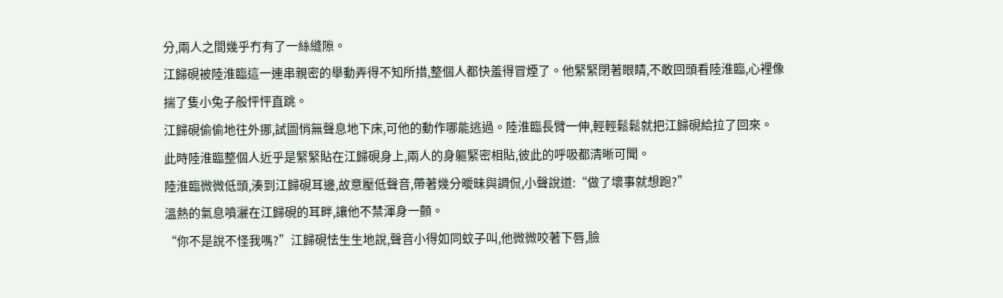分,兩人之間幾乎冇有了一絲縫隙。
江歸硯被陸淮臨這一連串親密的舉動弄得不知所措,整個人都快羞得冒煙了。他緊緊閉著眼睛,不敢回頭看陸淮臨,心裡像揣了隻小兔子般怦怦直跳。
江歸硯偷偷地往外挪,試圖悄無聲息地下床,可他的動作哪能逃過。陸淮臨長臂一伸,輕輕鬆鬆就把江歸硯給拉了回來。
此時陸淮臨整個人近乎是緊緊貼在江歸硯身上,兩人的身軀緊密相貼,彼此的呼吸都清晰可聞。
陸淮臨微微低頭,湊到江歸硯耳邊,故意壓低聲音,帶著幾分曖昧與調侃,小聲說道:“做了壞事就想跑?”
溫熱的氣息噴灑在江歸硯的耳畔,讓他不禁渾身一顫。
“你不是說不怪我嗎?”江歸硯怯生生地說,聲音小得如同蚊子叫,他微微咬著下唇,臉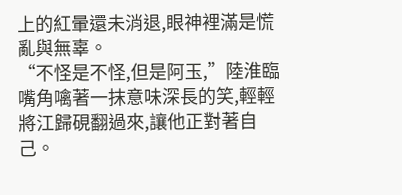上的紅暈還未消退,眼神裡滿是慌亂與無辜。
“不怪是不怪,但是阿玉,”陸淮臨嘴角噙著一抹意味深長的笑,輕輕將江歸硯翻過來,讓他正對著自己。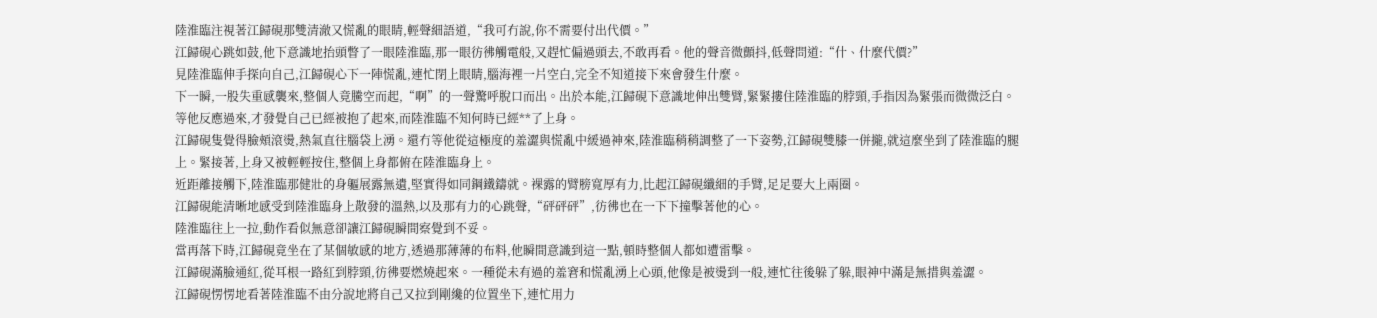陸淮臨注視著江歸硯那雙清澈又慌亂的眼睛,輕聲細語道,“我可冇說,你不需要付出代價。”
江歸硯心跳如鼓,他下意識地抬頭瞥了一眼陸淮臨,那一眼彷彿觸電般,又趕忙偏過頭去,不敢再看。他的聲音微顫抖,低聲問道:“什、什麼代價?”
見陸淮臨伸手探向自己,江歸硯心下一陣慌亂,連忙閉上眼睛,腦海裡一片空白,完全不知道接下來會發生什麼。
下一瞬,一股失重感襲來,整個人竟騰空而起,“啊”的一聲驚呼脫口而出。出於本能,江歸硯下意識地伸出雙臂,緊緊摟住陸淮臨的脖頸,手指因為緊張而微微泛白。
等他反應過來,才發覺自己已經被抱了起來,而陸淮臨不知何時已經**了上身。
江歸硯隻覺得臉頰滾燙,熱氣直往腦袋上湧。還冇等他從這極度的羞澀與慌亂中緩過神來,陸淮臨稍稍調整了一下姿勢,江歸硯雙膝一併攏,就這麼坐到了陸淮臨的腿上。緊接著,上身又被輕輕按住,整個上身都俯在陸淮臨身上。
近距離接觸下,陸淮臨那健壯的身軀展露無遺,堅實得如同鋼鐵鑄就。裸露的臂膀寬厚有力,比起江歸硯纖細的手臂,足足要大上兩圈。
江歸硯能清晰地感受到陸淮臨身上散發的溫熱,以及那有力的心跳聲,“砰砰砰”,彷彿也在一下下撞擊著他的心。
陸淮臨往上一拉,動作看似無意卻讓江歸硯瞬間察覺到不妥。
當再落下時,江歸硯竟坐在了某個敏感的地方,透過那薄薄的布料,他瞬間意識到這一點,頓時整個人都如遭雷擊。
江歸硯滿臉通紅,從耳根一路紅到脖頸,彷彿要燃燒起來。一種從未有過的羞窘和慌亂湧上心頭,他像是被燙到一般,連忙往後躲了躲,眼神中滿是無措與羞澀。
江歸硯愣愣地看著陸淮臨不由分說地將自己又拉到剛纔的位置坐下,連忙用力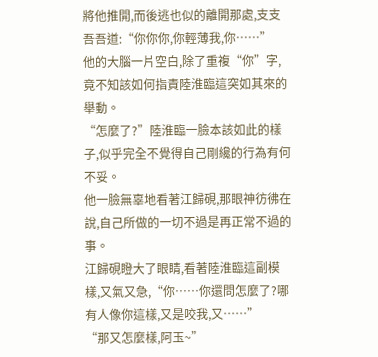將他推開,而後逃也似的離開那處,支支吾吾道:“你你你,你輕薄我,你……”
他的大腦一片空白,除了重複“你”字,竟不知該如何指責陸淮臨這突如其來的舉動。
“怎麼了?”陸淮臨一臉本該如此的樣子,似乎完全不覺得自己剛纔的行為有何不妥。
他一臉無辜地看著江歸硯,那眼神彷彿在說,自己所做的一切不過是再正常不過的事。
江歸硯瞪大了眼睛,看著陸淮臨這副模樣,又氣又急,“你……你還問怎麼了?哪有人像你這樣,又是咬我,又……”
“那又怎麼樣,阿玉~”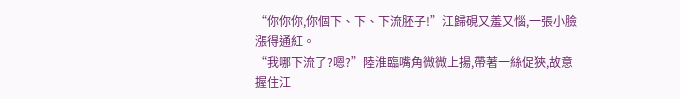“你你你,你個下、下、下流胚子!”江歸硯又羞又惱,一張小臉漲得通紅。
“我哪下流了?嗯?”陸淮臨嘴角微微上揚,帶著一絲促狹,故意握住江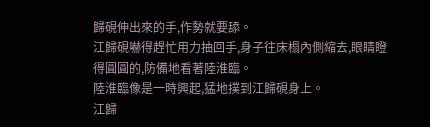歸硯伸出來的手,作勢就要舔。
江歸硯嚇得趕忙用力抽回手,身子往床榻內側縮去,眼睛瞪得圓圓的,防備地看著陸淮臨。
陸淮臨像是一時興起,猛地撲到江歸硯身上。
江歸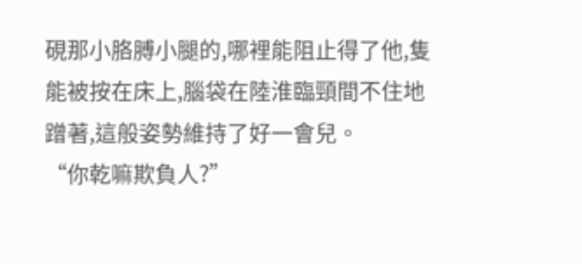硯那小胳膊小腿的,哪裡能阻止得了他,隻能被按在床上,腦袋在陸淮臨頸間不住地蹭著,這般姿勢維持了好一會兒。
“你乾嘛欺負人?”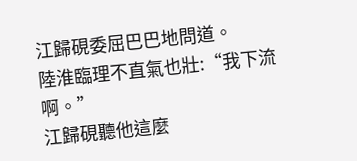江歸硯委屈巴巴地問道。
陸淮臨理不直氣也壯:“我下流啊。”
江歸硯聽他這麼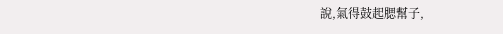說,氣得鼓起腮幫子,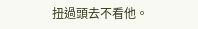扭過頭去不看他。